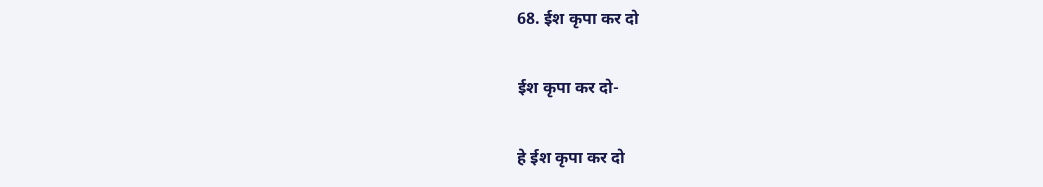68. ईश कृपा कर दो

ईश कृपा कर दो-

हे ईश कृपा कर दो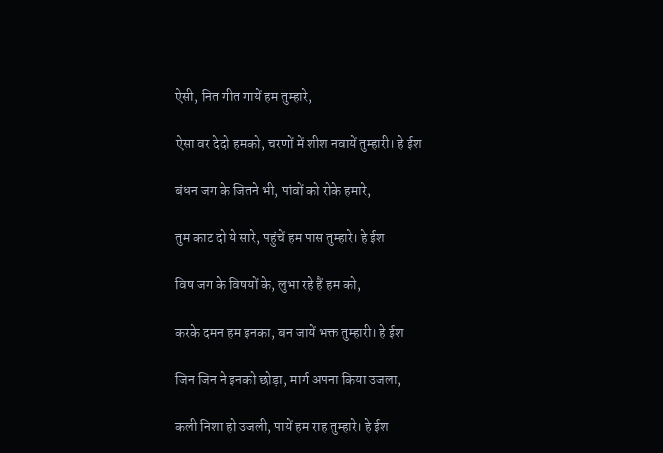ऐसी, नित गीत गायें हम तुम्हारे,

ऐसा वर देदो हमको, चरणों में शीश नवायें तुम्हारी। हे ईश

बंधन जग के जितने भी, पांवों को रोके हमारे,

तुम काट दो ये सारे, पहुंचें हम पास तुम्हारे। हे ईश

विष जग के विषयों के, लुभा रहे हैं हम को,

करके दमन हम इनका, बन जायें भक्त तुम्हारी। हे ईश

जिन जिन ने इनको छोड़ा, मार्ग अपना किया उजला,

कली निशा हो उजली, पायें हम राह तुम्हारे। हे ईश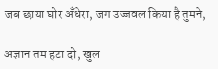जब छाया घोर अँधेरा, जग उज्जवल किया है तुमने,

अज्ञान तम हटा दो, खुल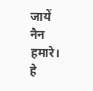जायें नैन हमारे। हे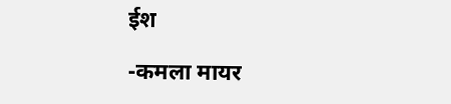ईश

-कमला मायर